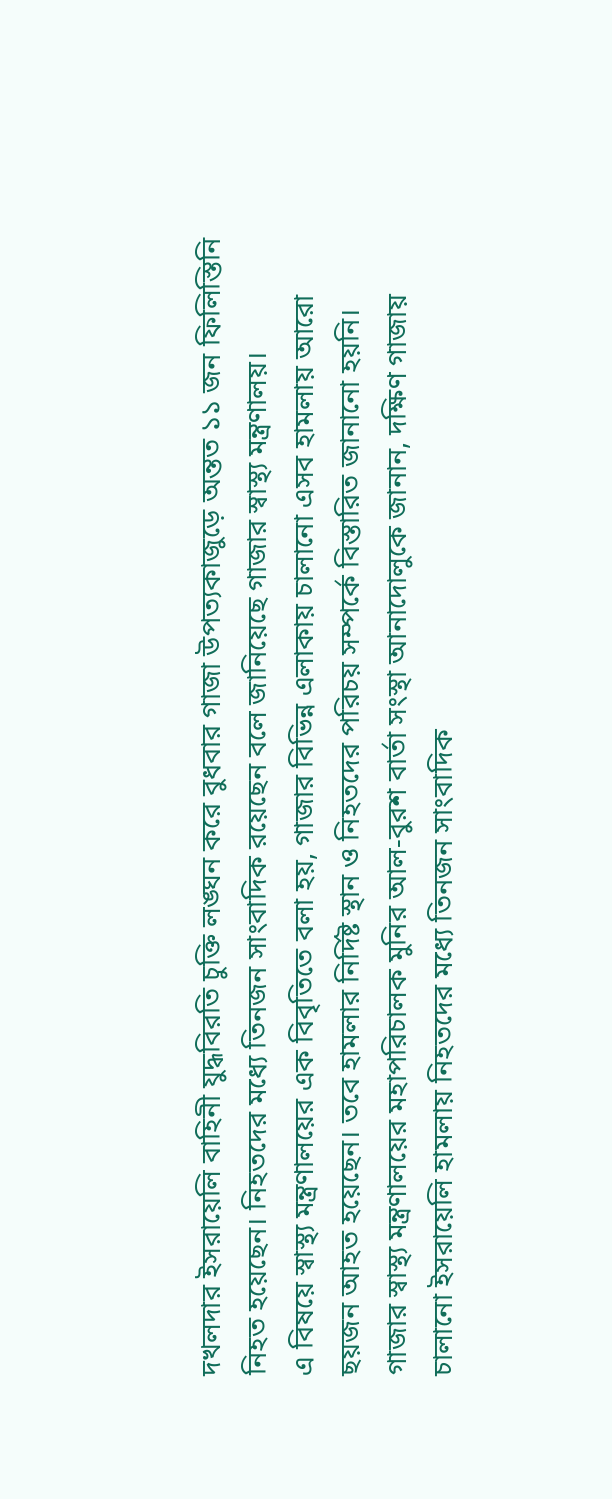দখলদার ইসরায়েলি বাহিনী যুদ্ধবিরতি চুক্তি লঙ্ঘন করে বুধবার গাজা উপত্যকাজুড়ে অন্তত ১১ জন ফিলিস্তিনি নিহত হয়েছেন। নিহতদের মধ্যে তিনজন সাংবাদিক রয়েছেন বলে জানিয়েছে গাজার স্বাস্থ্য মন্ত্রণালয়।
এ বিষয়ে স্বাস্থ্য মন্ত্রণালয়ের এক বিবৃতিতে বলা হয়, গাজার বিভিন্ন এলাকায় চালানো এসব হামলায় আরো ছয়জন আহত হয়েছেন। তবে হামলার নির্দিষ্ট স্থান ও নিহতদের পরিচয় সম্পর্কে বিস্তারিত জানানো হয়নি।
গাজার স্বাস্থ্য মন্ত্রণালয়ের মহাপরিচালক মুনির আল-বুরশ বার্তা সংস্থা আনাদোলুকে জানান, দক্ষিণ গাজায় চালানো ইসরায়েলি হামলায় নিহতদের মধ্যে তিনজন সাংবাদিক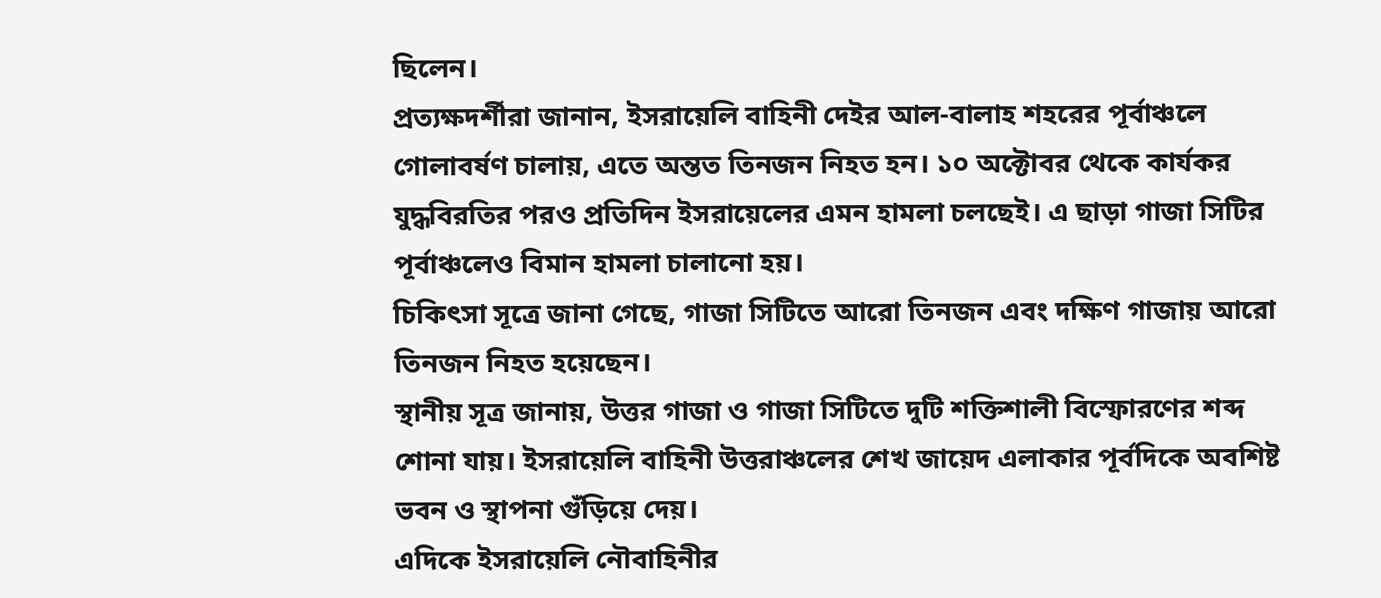ছিলেন।
প্রত্যক্ষদর্শীরা জানান, ইসরায়েলি বাহিনী দেইর আল-বালাহ শহরের পূর্বাঞ্চলে গোলাবর্ষণ চালায়, এতে অন্তত তিনজন নিহত হন। ১০ অক্টোবর থেকে কার্যকর যুদ্ধবিরতির পরও প্রতিদিন ইসরায়েলের এমন হামলা চলছেই। এ ছাড়া গাজা সিটির পূর্বাঞ্চলেও বিমান হামলা চালানো হয়।
চিকিৎসা সূত্রে জানা গেছে, গাজা সিটিতে আরো তিনজন এবং দক্ষিণ গাজায় আরো তিনজন নিহত হয়েছেন।
স্থানীয় সূত্র জানায়, উত্তর গাজা ও গাজা সিটিতে দুটি শক্তিশালী বিস্ফোরণের শব্দ শোনা যায়। ইসরায়েলি বাহিনী উত্তরাঞ্চলের শেখ জায়েদ এলাকার পূর্বদিকে অবশিষ্ট ভবন ও স্থাপনা গুঁড়িয়ে দেয়।
এদিকে ইসরায়েলি নৌবাহিনীর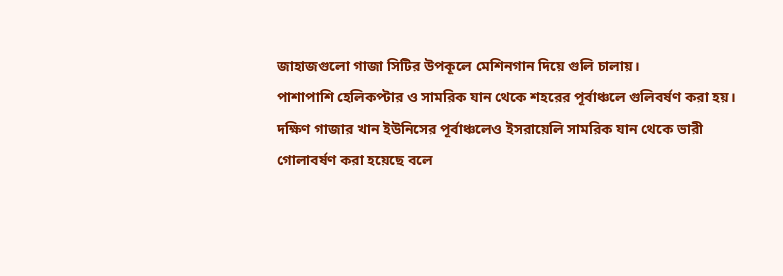জাহাজগুলো গাজা সিটির উপকূলে মেশিনগান দিয়ে গুলি চালায়।
পাশাপাশি হেলিকপ্টার ও সামরিক যান থেকে শহরের পূর্বাঞ্চলে গুলিবর্ষণ করা হয়।
দক্ষিণ গাজার খান ইউনিসের পূর্বাঞ্চলেও ইসরায়েলি সামরিক যান থেকে ভারী গোলাবর্ষণ করা হয়েছে বলে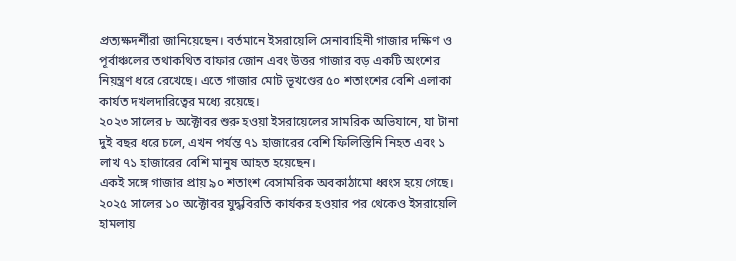প্রত্যক্ষদর্শীরা জানিয়েছেন। বর্তমানে ইসরায়েলি সেনাবাহিনী গাজার দক্ষিণ ও পূর্বাঞ্চলের তথাকথিত বাফার জোন এবং উত্তর গাজার বড় একটি অংশের নিয়ন্ত্রণ ধরে রেখেছে। এতে গাজার মোট ভূখণ্ডের ৫০ শতাংশের বেশি এলাকা কার্যত দখলদারিত্বের মধ্যে রয়েছে।
২০২৩ সালের ৮ অক্টোবর শুরু হওয়া ইসরায়েলের সামরিক অভিযানে, যা টানা দুই বছর ধরে চলে, এখন পর্যন্ত ৭১ হাজারের বেশি ফিলিস্তিনি নিহত এবং ১ লাখ ৭১ হাজারের বেশি মানুষ আহত হয়েছেন।
একই সঙ্গে গাজার প্রায় ৯০ শতাংশ বেসামরিক অবকাঠামো ধ্বংস হয়ে গেছে।
২০২৫ সালের ১০ অক্টোবর যুদ্ধবিরতি কার্যকর হওয়ার পর থেকেও ইসরায়েলি হামলায়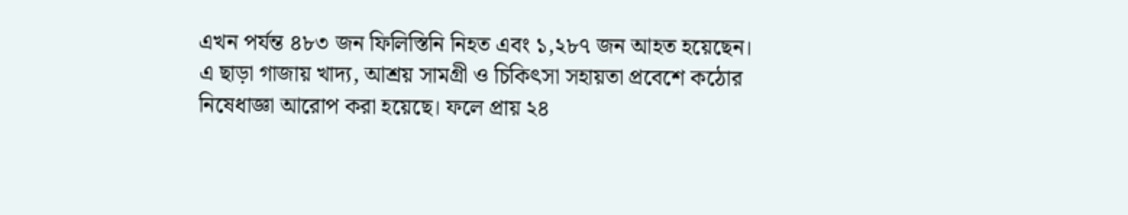এখন পর্যন্ত ৪৮৩ জন ফিলিস্তিনি নিহত এবং ১,২৮৭ জন আহত হয়েছেন। এ ছাড়া গাজায় খাদ্য, আশ্রয় সামগ্রী ও চিকিৎসা সহায়তা প্রবেশে কঠোর নিষেধাজ্ঞা আরোপ করা হয়েছে। ফলে প্রায় ২৪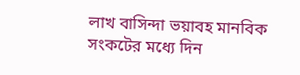লাখ বাসিন্দা ভয়াবহ মানবিক সংকটের মধ্যে দিন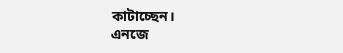কাটাচ্ছেন।
এনজে